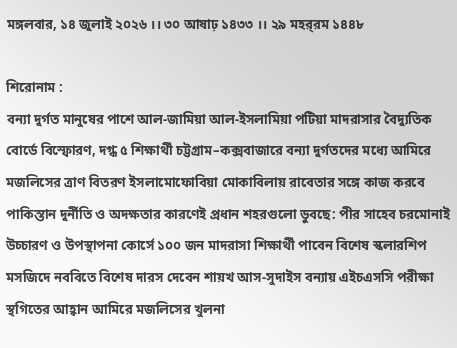মঙ্গলবার, ১৪ জুলাই ২০২৬ ।। ৩০ আষাঢ় ১৪৩৩ ।। ২৯ মহর্‌রম ১৪৪৮

শিরোনাম :
বন্যা দুর্গত মানুষের পাশে আল-জামিয়া আল-ইসলামিয়া পটিয়া মাদরাসার বৈদ্যুতিক বোর্ডে বিস্ফোরণ, দগ্ধ ৫ শিক্ষার্থী চট্টগ্রাম–কক্সবাজারে বন্যা দুর্গতদের মধ্যে আমিরে মজলিসের ত্রাণ বিতরণ ইসলামোফোবিয়া মোকাবিলায় রাবেতার সঙ্গে কাজ করবে পাকিস্তান দুর্নীতি ও অদক্ষতার কারণেই প্রধান শহরগুলো ডুবছে: পীর সাহেব চরমোনাই উচ্চারণ ও উপস্থাপনা কোর্সে ১০০ জন মাদরাসা শিক্ষার্থী পাবেন বিশেষ স্কলারশিপ মসজিদে নববিতে বিশেষ দারস দেবেন শায়খ আস-সুদাইস বন্যায় এইচএসসি পরীক্ষা স্থগিতের আহ্বান আমিরে মজলিসের খুলনা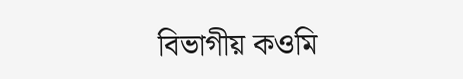বিভাগীয় কওমি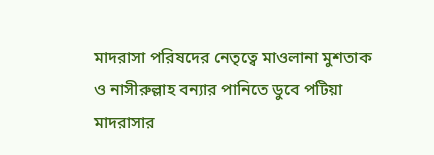মাদরাসা পরিষদের নেতৃত্বে মাওলানা মুশতাক ও নাসীরুল্লাহ বন্যার পানিতে ডুবে পটিয়া মাদরাসার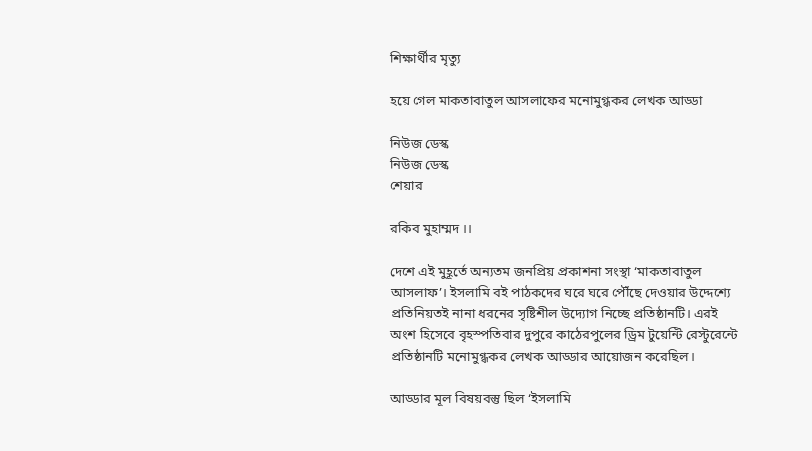শিক্ষার্থীর মৃত্যু

হয়ে গেল মাকতাবাতুল আসলাফের মনোমুগ্ধকর লেখক আড্ডা

নিউজ ডেস্ক
নিউজ ডেস্ক
শেয়ার

রকিব মুহাম্মদ ।।

দেশে এই মুহূর্তে অন্যতম জনপ্রিয় প্রকাশনা সংস্থা ‘মাকতাবাতুল আসলাফ’। ইসলামি বই পাঠকদের ঘরে ঘরে পৌঁছে দেওয়ার উদ্দেশ্যে প্রতিনিয়তই নানা ধরনের সৃষ্টিশীল উদ্যোগ নিচ্ছে প্রতিষ্ঠানটি। এরই অংশ হিসেবে বৃহস্পতিবার দুপুরে কাঠেরপুলের ড্রিম টুয়েন্টি রেস্টুরেন্টে প্রতিষ্ঠানটি মনোমুগ্ধকর লেখক আড্ডার আয়োজন করেছিল।

আড্ডার মূল বিষয়বস্তু ছিল ‘ইসলামি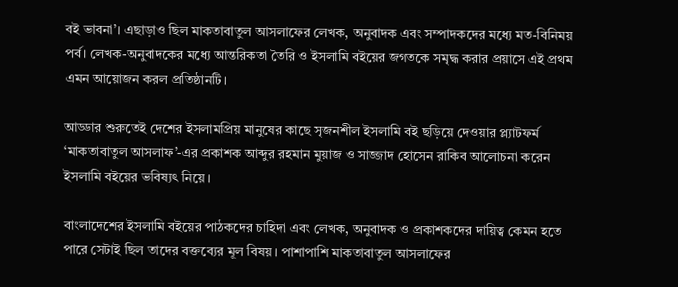বই ভাবনা’। এছাড়াও ছিল মাকতাবাতুল আসলাফের লেখক, অনুবাদক এবং সম্পাদকদের মধ্যে মত-বিনিময় পর্ব। লেখক-অনুবাদকের মধ্যে আন্তরিকতা তৈরি ও ইসলামি বইয়ের জগতকে সমৃদ্ধ করার প্রয়াসে এই প্রথম এমন আয়োজন করল প্রতিষ্ঠানটি।

আড্ডার শুরুতেই দেশের ইসলামপ্রিয় মানুষের কাছে সৃজনশীল ইসলামি বই ছড়িয়ে দেওয়ার প্ল্যাটফর্ম ‘মাকতাবাতুল আসলাফ’-এর প্রকাশক আব্দুর রহমান মুয়াজ ও সাজ্জাদ হোসেন রাকিব আলোচনা করেন ইসলামি বইয়ের ভবিষ্যৎ নিয়ে।

বাংলাদেশের ইসলামি বইয়ের পাঠকদের চাহিদা এবং লেখক, অনুবাদক ও প্রকাশকদের দায়িত্ব কেমন হতে পারে সেটাই ছিল তাদের বক্তব্যের মূল বিষয়। পাশাপাশি মাকতাবাতুল আসলাফের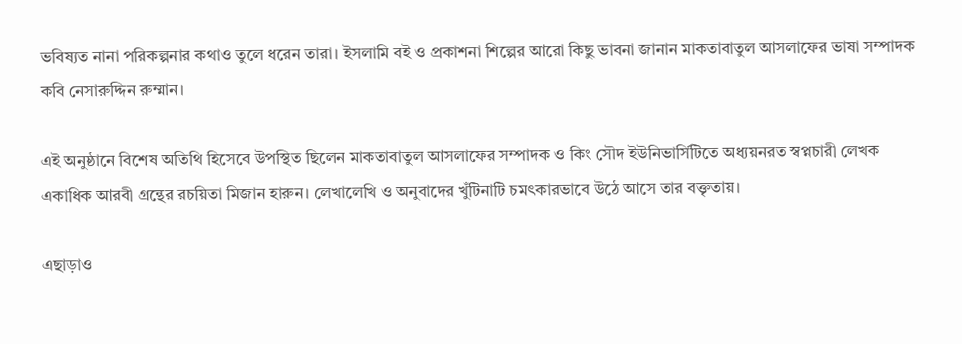ভবিষ্যত নানা পরিকল্পনার কথাও তুলে ধরেন তারা। ইসলামি বই ও প্রকাশনা শিল্পের আরো কিছু ভাবনা জানান মাকতাবাতুল আসলাফের ভাষা সম্পাদক কবি নেসারুদ্দিন রুম্মান।

এই অনুষ্ঠানে বিশেষ অতিথি হিসেবে উপস্থিত ছিলেন মাকতাবাতুল আসলাফের সম্পাদক ও কিং সৌদ ইউনিভার্সিটিতে অধ্যয়নরত স্বপ্নচারী লেখক একাধিক আরবী গ্রন্থের রচয়িতা মিজান হারুন। লেখালেখি ও অনুবাদের খুঁটিনাটি চমৎকারভাবে উঠে আসে তার বক্তৃতায়।

এছাড়াও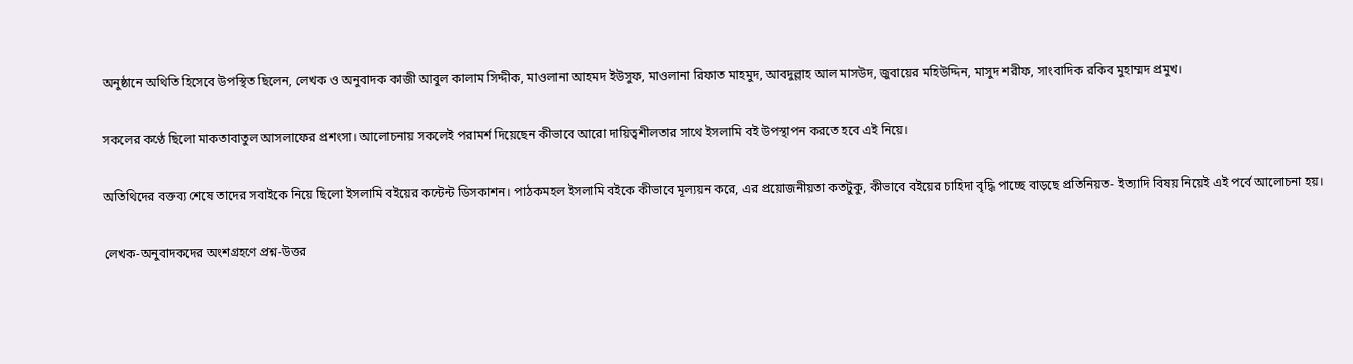অনুষ্ঠানে অথিতি হিসেবে উপস্থিত ছিলেন, লেখক ও অনুবাদক কাজী আবুল কালাম সিদ্দীক, মাওলানা আহমদ ইউসুফ, মাওলানা রিফাত মাহমুদ, আবদুল্লাহ আল মাসউদ, জুবায়ের মহিউদ্দিন, মাসুদ শরীফ, সাংবাদিক রকিব মুহাম্মদ প্রমুখ।

সকলের কণ্ঠে ছিলো মাকতাবাতুল আসলাফের প্রশংসা। আলোচনায় সকলেই পরামর্শ দিয়েছেন কীভাবে আরো দায়িত্বশীলতার সাথে ইসলামি বই উপস্থাপন করতে হবে এই নিয়ে।

অতিথিদের বক্তব্য শেষে তাদের সবাইকে নিয়ে ছিলো ইসলামি বইয়ের কন্টেন্ট ডিসকাশন। পাঠকমহল ইসলামি বইকে কীভাবে মূল্যয়ন করে, এর প্রয়োজনীয়তা কতটুকু, কীভাবে বইয়ের চাহিদা বৃদ্ধি পাচ্ছে বাড়ছে প্রতিনিয়ত- ইত্যাদি বিষয় নিয়েই এই পর্বে আলোচনা হয়।

লেখক-অনুবাদকদের অংশগ্রহণে প্রশ্ন-উত্তর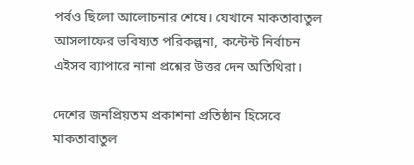পর্বও ছিলো আলোচনার শেষে। যেখানে মাকতাবাতুল আসলাফের ভবিষ্যত পরিকল্পনা, কন্টেন্ট নির্বাচন এইসব ব্যাপারে নানা প্রশ্নের উত্তর দেন অতিথিরা।

দেশের জনপ্রিয়তম প্রকাশনা প্রতিষ্ঠান হিসেবে মাকতাবাতুল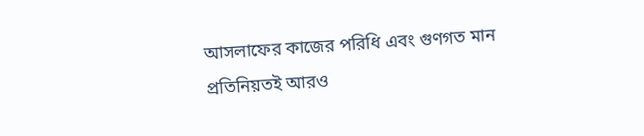আসলাফের কাজের পরিধি এবং গুণগত মান প্রতিনিয়তই আরও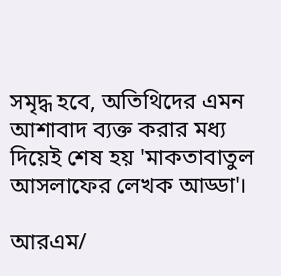সমৃদ্ধ হবে, অতিথিদের এমন আশাবাদ ব্যক্ত করার মধ্য দিয়েই শেষ হয় 'মাকতাবাতুল আসলাফের লেখক আড্ডা'।

আরএম/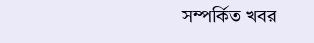সম্পর্কিত খবর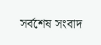সর্বশেষ সংবাদ